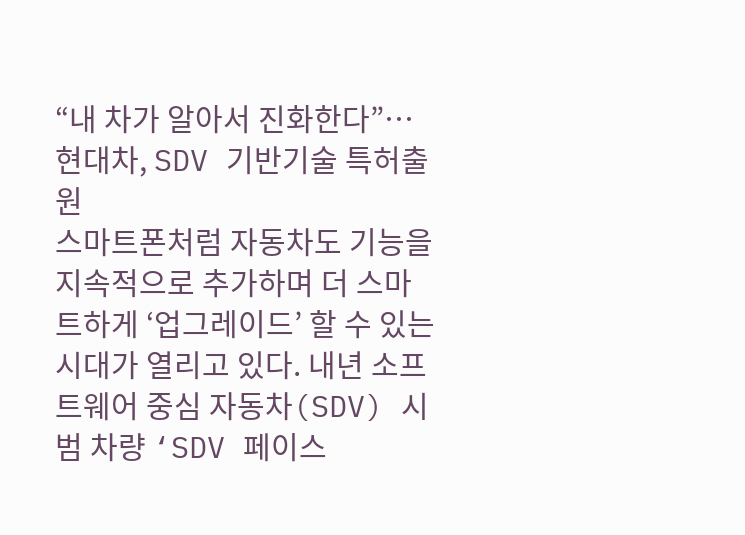“내 차가 알아서 진화한다”… 현대차, SDV 기반기술 특허출원
스마트폰처럼 자동차도 기능을 지속적으로 추가하며 더 스마트하게 ‘업그레이드’ 할 수 있는 시대가 열리고 있다. 내년 소프트웨어 중심 자동차(SDV) 시범 차량 ‘SDV 페이스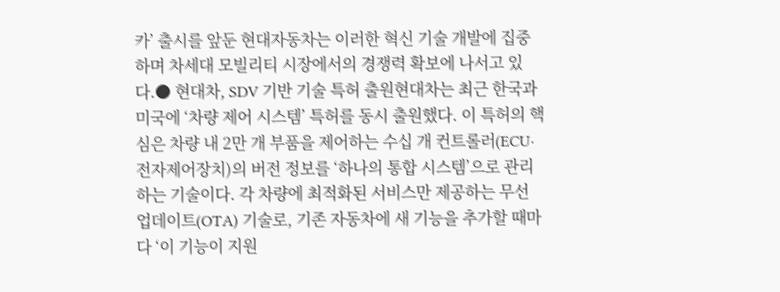카’ 출시를 앞둔 현대자동차는 이러한 혁신 기술 개발에 집중하며 차세대 모빌리티 시장에서의 경쟁력 확보에 나서고 있다.● 현대차, SDV 기반 기술 특허 출원현대차는 최근 한국과 미국에 ‘차량 제어 시스템’ 특허를 동시 출원했다. 이 특허의 핵심은 차량 내 2만 개 부품을 제어하는 수십 개 컨트롤러(ECU·전자제어장치)의 버전 정보를 ‘하나의 통합 시스템’으로 관리하는 기술이다. 각 차량에 최적화된 서비스만 제공하는 무선 업데이트(OTA) 기술로, 기존 자동차에 새 기능을 추가할 때마다 ‘이 기능이 지원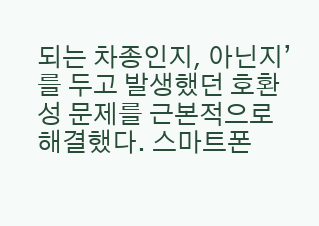되는 차종인지, 아닌지’를 두고 발생했던 호환성 문제를 근본적으로 해결했다. 스마트폰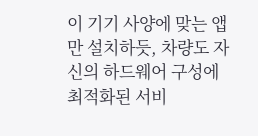이 기기 사양에 맞는 앱만 설치하듯, 차량도 자신의 하드웨어 구성에 최적화된 서비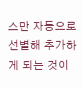스만 자동으로 선별해 추가하게 되는 것이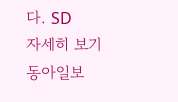다. SD
자세히 보기
동아일보